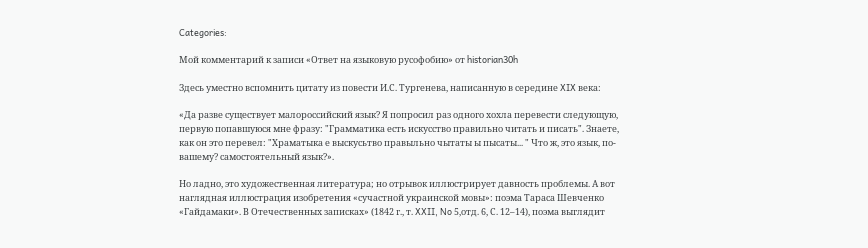Categories:

Мой комментарий к записи «Ответ на языковую русофобию» от historian30h

Здесь уместно вспомнить цитату из повести И.С. Тургенева, написанную в середине XIX века:

«Да разве существует малороссийский язык? Я попросил раз одного хохла перевести следующую, первую попавшуюся мне фразу: "Грамматика есть искусство правильно читать и писать". Знаете, как он это перевел: "Храматыка е выскусьтво правыльно чытаты ы пысаты... " Что ж, это язык, по-вашему? самостоятельный язык?».

Но ладно, это художественная литература; но отрывок иллюстрирует давность проблемы. А вот наглядная иллюстрация изобретения «сучастной украинской мовы»: поэма Тараса Шевченко «Гайдамаки». В Отечественных записках» (1842 г., т. XXII, No 5,отд. 6, С. 12–14), поэма выглядит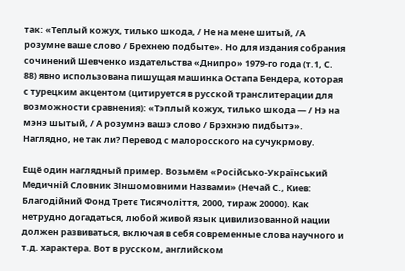так: «Теплый кожух, тилько шкода, / Не на мене шитый, /А розумне ваше слово / Брехнею подбыте». Но для издания собрания сочинений Шевченко издательства «Днипро» 1979-го года (т.1, С. 88) явно использована пишущая машинка Остапа Бендера, которая с турецким акцентом (цитируется в русской транслитерации для возможности сравнения): «Тэплый кожух, тилько шкода — / Нэ на мэнэ шытый, / А розумнэ вашэ слово / Брэхнэю пидбытэ». Наглядно, не так ли? Перевод с малоросского на сучукрмову.

Ещё один наглядный пример. Возьмём «Російсько-Український Медичній Словник ЗІншомовними Назвами» (Нечай С., Киев: Благодійний Фонд Третє Тисячоліття, 2000, тираж 20000). Как нетрудно догадаться, любой живой язык цивилизованной нации должен развиваться, включая в себя современные слова научного и т.д. характера. Вот в русском, английском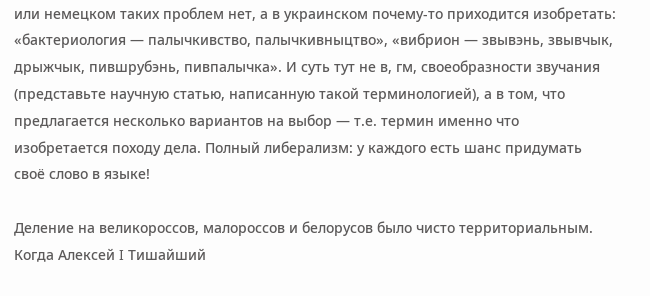или немецком таких проблем нет, а в украинском почему-то приходится изобретать: «бактериология — палычкивство, палычкивныцтво», «вибрион — звывэнь, звывчык, дрыжчык, пившрубэнь, пивпалычка». И суть тут не в, гм, своеобразности звучания (представьте научную статью, написанную такой терминологией), а в том, что предлагается несколько вариантов на выбор — т.е. термин именно что изобретается походу дела. Полный либерализм: у каждого есть шанс придумать своё слово в языке!

Деление на великороссов, малороссов и белорусов было чисто территориальным. Когда Алексей I Тишайший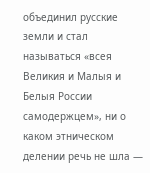объединил русские земли и стал называться «всея Великия и Малыя и Белыя России самодержцем», ни о каком этническом делении речь не шла —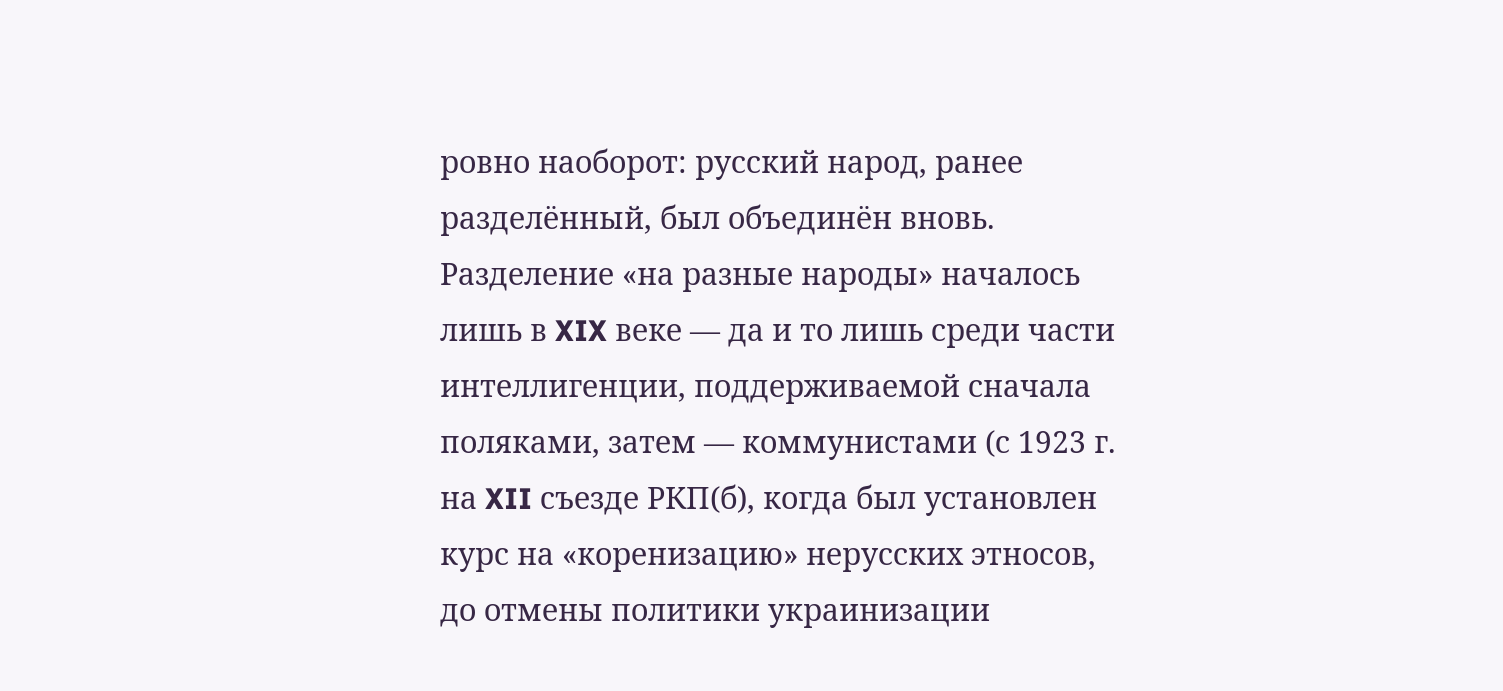ровно наоборот: русский народ, ранее разделённый, был объединён вновь. Разделение «на разные народы» началось лишь в XIX веке — да и то лишь среди части интеллигенции, поддерживаемой сначала поляками, затем — коммунистами (с 1923 г. на XII съезде РКП(б), когда был установлен курс на «коренизацию» нерусских этносов, до отмены политики украинизации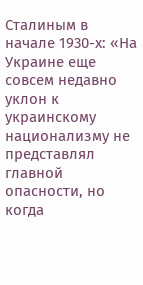Сталиным в начале 1930-х: «На Украине еще совсем недавно уклон к украинскому национализму не представлял главной опасности, но когда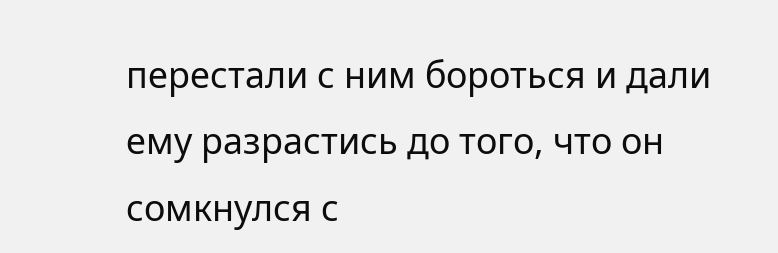перестали с ним бороться и дали ему разрастись до того, что он сомкнулся с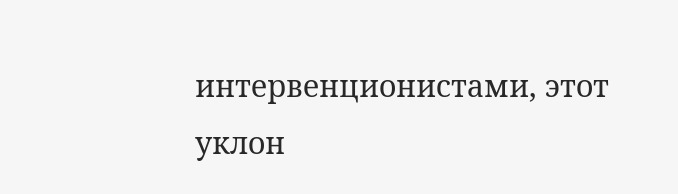интервенционистами, этот уклон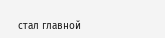стал главной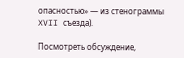опасностью» — из стенограммы XVII съезда).

Посмотреть обсуждение,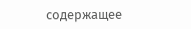содержащее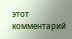этот комментарий